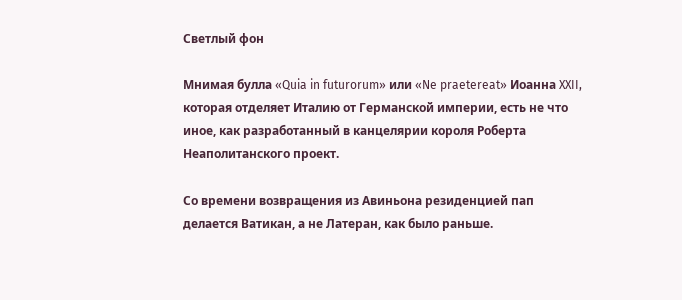Светлый фон

Мнимая булла «Quia in futurorum» или «Ne praetereat» Иоанна XXII, которая отделяет Италию от Германской империи, есть не что иное, как разработанный в канцелярии короля Роберта Неаполитанского проект.

Со времени возвращения из Авиньона резиденцией пап делается Ватикан, а не Латеран, как было раньше.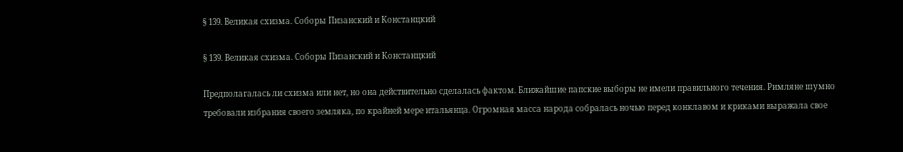§ 139. Великая схизма. Соборы Пизанский и Констанцкий

§ 139. Великая схизма. Соборы Пизанский и Констанцкий

Предполагалась ли схизма или нет, но она действительно сделалась фактом. Ближайшие папские выборы не имели правильного течения. Римляне шумно требовали избрания своего земляка, по крайней мере итальянца. Огромная масса народа собралась ночью перед конклавом и криками выражала свое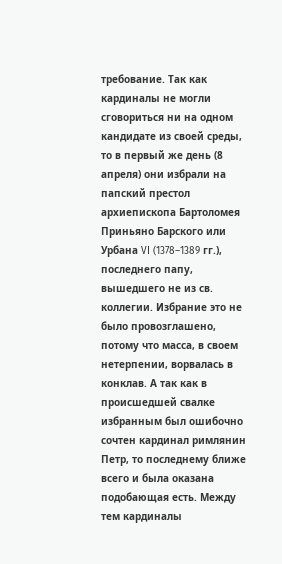требование. Так как кардиналы не могли сговориться ни на одном кандидате из своей среды, то в первый же день (8 апреля) они избрали на папский престол архиепископа Бартоломея Приньяно Барского или Урбана VI (1378–1389 гг.), последнего папу, вышедшего не из св. коллегии. Избрание это не было провозглашено, потому что масса, в своем нетерпении, ворвалась в конклав. А так как в происшедшей свалке избранным был ошибочно сочтен кардинал римлянин Петр, то последнему ближе всего и была оказана подобающая есть. Между тем кардиналы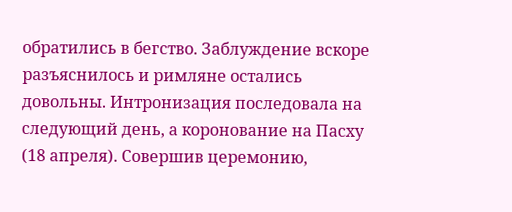обратились в бегство. Заблуждение вскоре разъяснилось и римляне остались довольны. Интронизация последовала на следующий день, а коронование на Пасху (18 апреля). Совершив церемонию,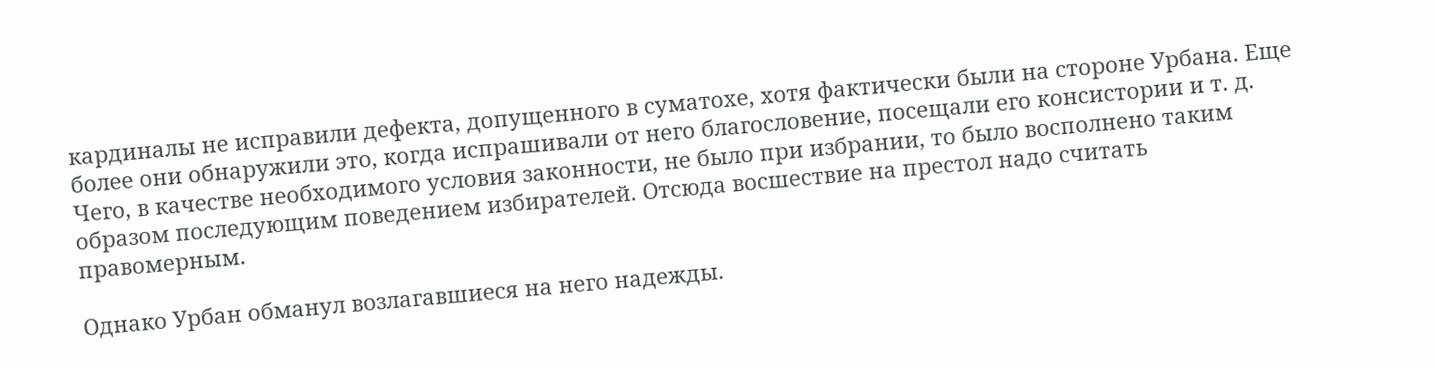кардиналы не исправили дефекта, допущенного в суматохе, хотя фактически были на стороне Урбана. Еще более они обнаружили это, когда испрашивали от него благословение, посещали его консистории и т. д. Чего, в качестве необходимого условия законности, не было при избрании, то было восполнено таким образом последующим поведением избирателей. Отсюда восшествие на престол надо считать правомерным.

Однако Урбан обманул возлагавшиеся на него надежды.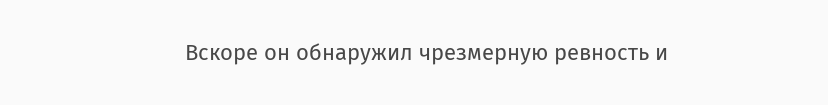Вскоре он обнаружил чрезмерную ревность и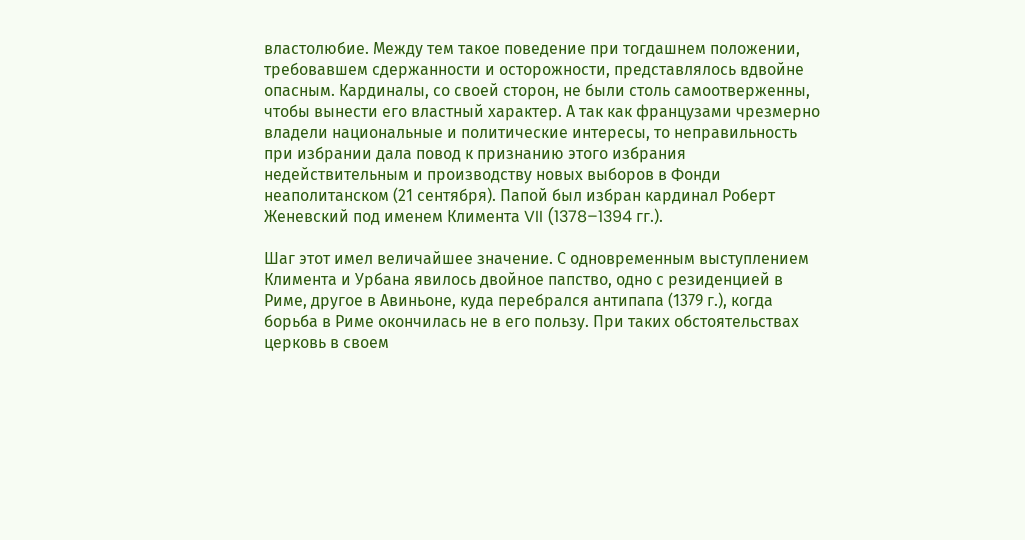властолюбие. Между тем такое поведение при тогдашнем положении, требовавшем сдержанности и осторожности, представлялось вдвойне опасным. Кардиналы, со своей сторон, не были столь самоотверженны, чтобы вынести его властный характер. А так как французами чрезмерно владели национальные и политические интересы, то неправильность при избрании дала повод к признанию этого избрания недействительным и производству новых выборов в Фонди неаполитанском (21 сентября). Папой был избран кардинал Роберт Женевский под именем Климента VII (1378–1394 гг.).

Шаг этот имел величайшее значение. С одновременным выступлением Климента и Урбана явилось двойное папство, одно с резиденцией в Риме, другое в Авиньоне, куда перебрался антипапа (1379 г.), когда борьба в Риме окончилась не в его пользу. При таких обстоятельствах церковь в своем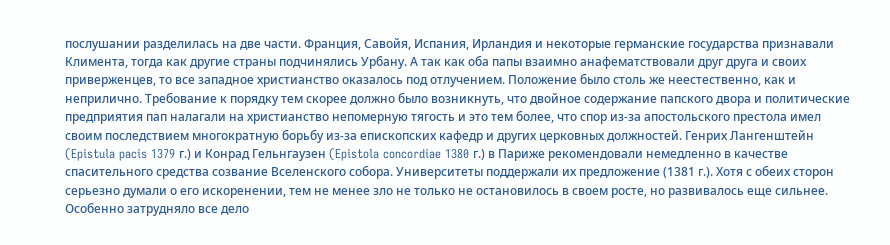послушании разделилась на две части. Франция, Савойя, Испания, Ирландия и некоторые германские государства признавали Климента, тогда как другие страны подчинялись Урбану. А так как оба папы взаимно анафематствовали друг друга и своих приверженцев, то все западное христианство оказалось под отлучением. Положение было столь же неестественно, как и неприлично. Требование к порядку тем скорее должно было возникнуть, что двойное содержание папского двора и политические предприятия пап налагали на христианство непомерную тягость и это тем более, что спор из-за апостольского престола имел своим последствием многократную борьбу из-за епископских кафедр и других церковных должностей. Генрих Лангенштейн (Epistula pacis 1379 г.) и Конрад Гельнгаузен (Epistola concordiae 1380 г.) в Париже рекомендовали немедленно в качестве спасительного средства созвание Вселенского собора. Университеты поддержали их предложение (1381 г.). Хотя с обеих сторон серьезно думали о его искоренении, тем не менее зло не только не остановилось в своем росте, но развивалось еще сильнее. Особенно затрудняло все дело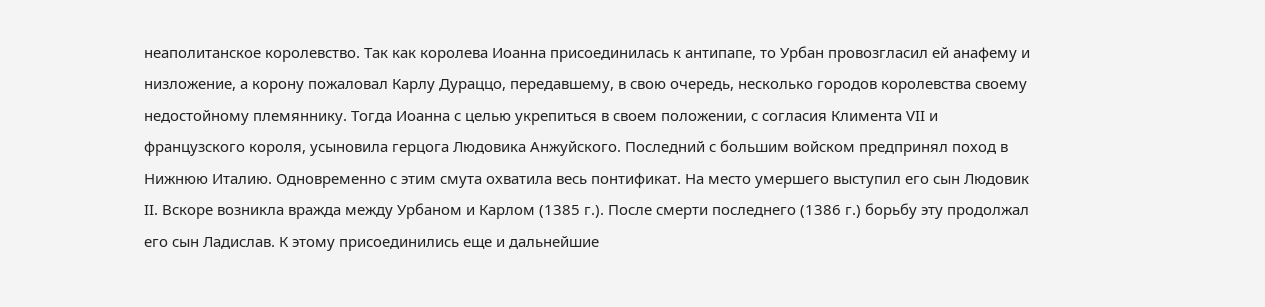неаполитанское королевство. Так как королева Иоанна присоединилась к антипапе, то Урбан провозгласил ей анафему и низложение, а корону пожаловал Карлу Дураццо, передавшему, в свою очередь, несколько городов королевства своему недостойному племяннику. Тогда Иоанна с целью укрепиться в своем положении, с согласия Климента VII и французского короля, усыновила герцога Людовика Анжуйского. Последний с большим войском предпринял поход в Нижнюю Италию. Одновременно с этим смута охватила весь понтификат. На место умершего выступил его сын Людовик II. Вскоре возникла вражда между Урбаном и Карлом (1385 г.). После смерти последнего (1386 г.) борьбу эту продолжал его сын Ладислав. К этому присоединились еще и дальнейшие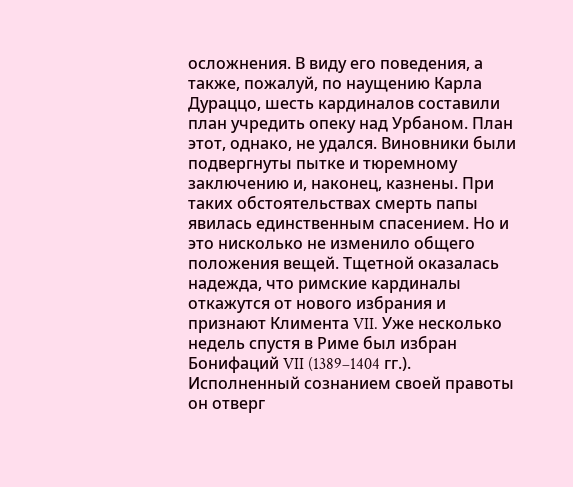осложнения. В виду его поведения, а также, пожалуй, по наущению Карла Дураццо, шесть кардиналов составили план учредить опеку над Урбаном. План этот, однако, не удался. Виновники были подвергнуты пытке и тюремному заключению и, наконец, казнены. При таких обстоятельствах смерть папы явилась единственным спасением. Но и это нисколько не изменило общего положения вещей. Тщетной оказалась надежда, что римские кардиналы откажутся от нового избрания и признают Климента VII. Уже несколько недель спустя в Риме был избран Бонифаций VII (1389–1404 гг.). Исполненный сознанием своей правоты он отверг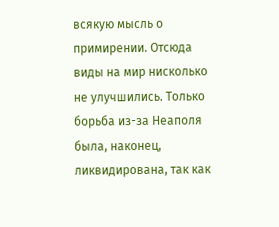всякую мысль о примирении. Отсюда виды на мир нисколько не улучшились. Только борьба из-за Неаполя была, наконец, ликвидирована, так как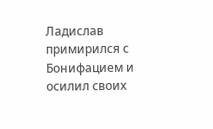Ладислав примирился с Бонифацием и осилил своих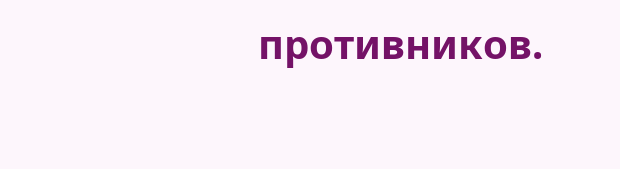противников.